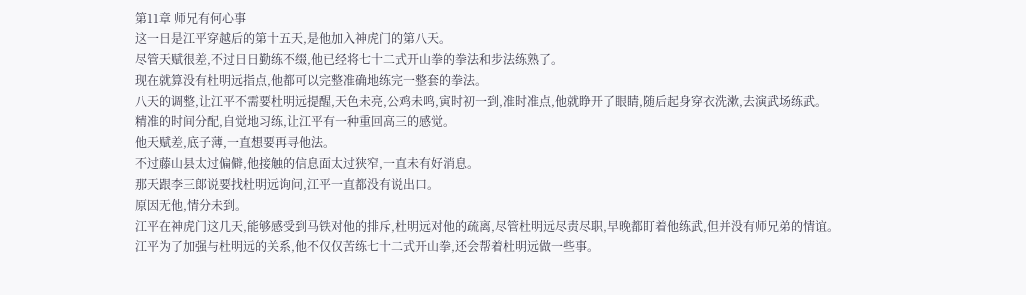第11章 师兄有何心事
这一日是江平穿越后的第十五天,是他加入神虎门的第八天。
尽管天赋很差,不过日日勤练不缀,他已经将七十二式开山拳的拳法和步法练熟了。
现在就算没有杜明远指点,他都可以完整准确地练完一整套的拳法。
八天的调整,让江平不需要杜明远提醒,天色未亮,公鸡未鸣,寅时初一到,准时准点,他就睁开了眼睛,随后起身穿衣洗漱,去演武场练武。
精准的时间分配,自觉地习练,让江平有一种重回高三的感觉。
他天赋差,底子薄,一直想要再寻他法。
不过藤山县太过偏僻,他接触的信息面太过狭窄,一直未有好消息。
那天跟李三郞说要找杜明远询问,江平一直都没有说出口。
原因无他,情分未到。
江平在神虎门这几天,能够感受到马铁对他的排斥,杜明远对他的疏离,尽管杜明远尽责尽职,早晚都盯着他练武,但并没有师兄弟的情谊。
江平为了加强与杜明远的关系,他不仅仅苦练七十二式开山拳,还会帮着杜明远做一些事。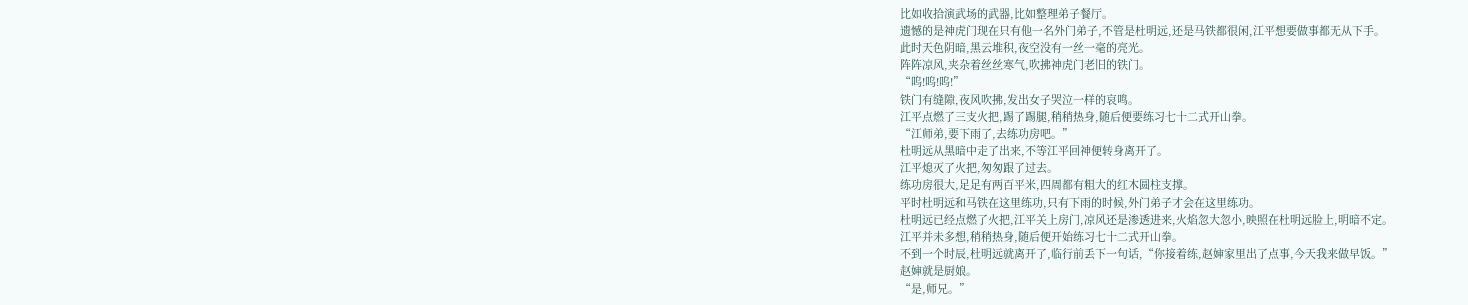比如收拾演武场的武器,比如整理弟子餐厅。
遗憾的是神虎门现在只有他一名外门弟子,不管是杜明远,还是马铁都很闲,江平想要做事都无从下手。
此时天色阴暗,黑云堆积,夜空没有一丝一毫的亮光。
阵阵凉风,夹杂着丝丝寒气,吹拂神虎门老旧的铁门。
“呜!呜!呜!”
铁门有缝隙,夜风吹拂,发出女子哭泣一样的哀鸣。
江平点燃了三支火把,踢了踢腿,稍稍热身,随后便要练习七十二式开山拳。
“江师弟,要下雨了,去练功房吧。”
杜明远从黑暗中走了出来,不等江平回神便转身离开了。
江平熄灭了火把,匆匆跟了过去。
练功房很大,足足有两百平米,四周都有粗大的红木圆柱支撑。
平时杜明远和马铁在这里练功,只有下雨的时候,外门弟子才会在这里练功。
杜明远已经点燃了火把,江平关上房门,凉风还是渗透进来,火焰忽大忽小,映照在杜明远脸上,明暗不定。
江平并未多想,稍稍热身,随后便开始练习七十二式开山拳。
不到一个时辰,杜明远就离开了,临行前丢下一句话,“你接着练,赵婶家里出了点事,今天我来做早饭。”
赵婶就是厨娘。
“是,师兄。”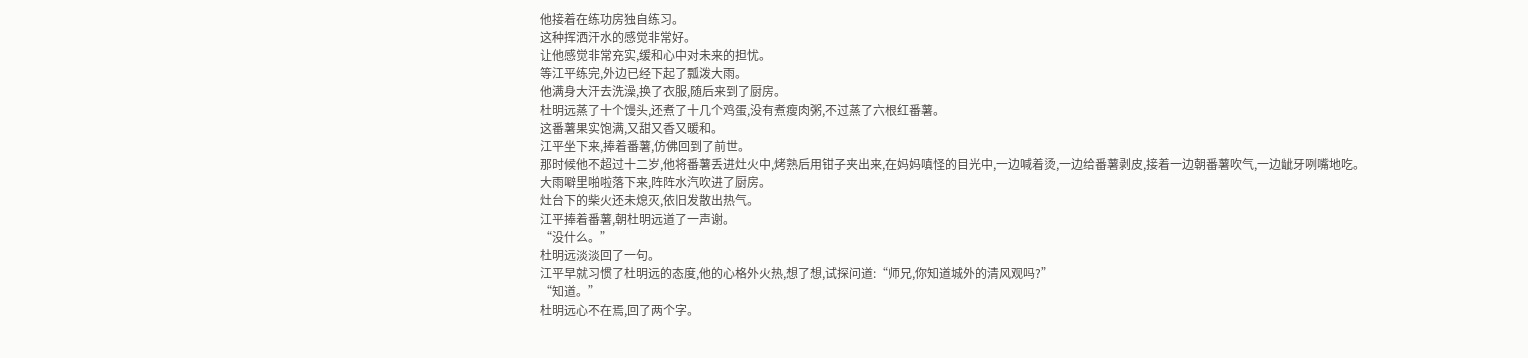他接着在练功房独自练习。
这种挥洒汗水的感觉非常好。
让他感觉非常充实,缓和心中对未来的担忧。
等江平练完,外边已经下起了瓢泼大雨。
他满身大汗去洗澡,换了衣服,随后来到了厨房。
杜明远蒸了十个馒头,还煮了十几个鸡蛋,没有煮瘦肉粥,不过蒸了六根红番薯。
这番薯果实饱满,又甜又香又暖和。
江平坐下来,捧着番薯,仿佛回到了前世。
那时候他不超过十二岁,他将番薯丢进灶火中,烤熟后用钳子夹出来,在妈妈嗔怪的目光中,一边喊着烫,一边给番薯剥皮,接着一边朝番薯吹气,一边龇牙咧嘴地吃。
大雨噼里啪啦落下来,阵阵水汽吹进了厨房。
灶台下的柴火还未熄灭,依旧发散出热气。
江平捧着番薯,朝杜明远道了一声谢。
“没什么。”
杜明远淡淡回了一句。
江平早就习惯了杜明远的态度,他的心格外火热,想了想,试探问道:“师兄,你知道城外的清风观吗?”
“知道。”
杜明远心不在焉,回了两个字。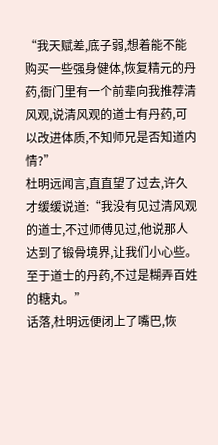“我天赋差,底子弱,想着能不能购买一些强身健体,恢复精元的丹药,衙门里有一个前辈向我推荐清风观,说清风观的道士有丹药,可以改进体质,不知师兄是否知道内情?”
杜明远闻言,直直望了过去,许久才缓缓说道:“我没有见过清风观的道士,不过师傅见过,他说那人达到了锻骨境界,让我们小心些。
至于道士的丹药,不过是糊弄百姓的糖丸。”
话落,杜明远便闭上了嘴巴,恢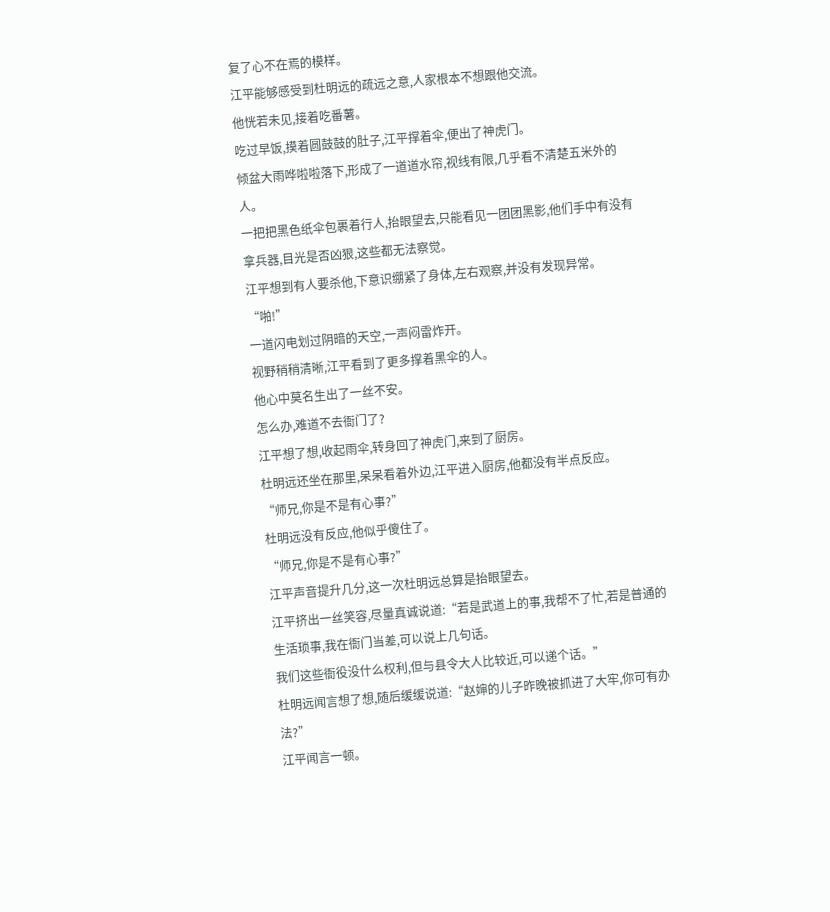复了心不在焉的模样。
江平能够感受到杜明远的疏远之意,人家根本不想跟他交流。
他恍若未见,接着吃番薯。
吃过早饭,摸着圆鼓鼓的肚子,江平撑着伞,便出了神虎门。
倾盆大雨哗啦啦落下,形成了一道道水帘,视线有限,几乎看不清楚五米外的人。
一把把黑色纸伞包裹着行人,抬眼望去,只能看见一团团黑影,他们手中有没有拿兵器,目光是否凶狠,这些都无法察觉。
江平想到有人要杀他,下意识绷紧了身体,左右观察,并没有发现异常。
“啪!”
一道闪电划过阴暗的天空,一声闷雷炸开。
视野稍稍清晰,江平看到了更多撑着黑伞的人。
他心中莫名生出了一丝不安。
怎么办,难道不去衙门了?
江平想了想,收起雨伞,转身回了神虎门,来到了厨房。
杜明远还坐在那里,呆呆看着外边,江平进入厨房,他都没有半点反应。
“师兄,你是不是有心事?”
杜明远没有反应,他似乎傻住了。
“师兄,你是不是有心事?”
江平声音提升几分,这一次杜明远总算是抬眼望去。
江平挤出一丝笑容,尽量真诚说道:“若是武道上的事,我帮不了忙,若是普通的生活琐事,我在衙门当差,可以说上几句话。
我们这些衙役没什么权利,但与县令大人比较近,可以递个话。”
杜明远闻言想了想,随后缓缓说道:“赵婶的儿子昨晚被抓进了大牢,你可有办法?”
江平闻言一顿。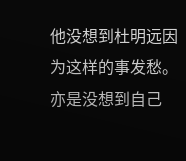他没想到杜明远因为这样的事发愁。
亦是没想到自己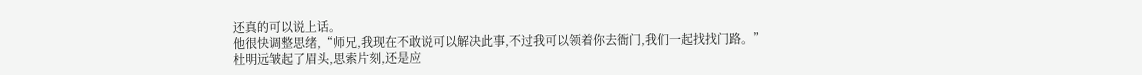还真的可以说上话。
他很快调整思绪,“师兄,我现在不敢说可以解决此事,不过我可以领着你去衙门,我们一起找找门路。”
杜明远皱起了眉头,思索片刻,还是应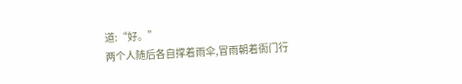道:“好。”
两个人随后各自撑着雨伞,冒雨朝着衙门行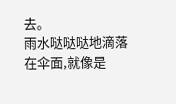去。
雨水哒哒哒地滴落在伞面,就像是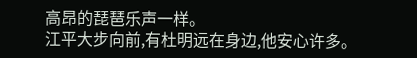高昂的琵琶乐声一样。
江平大步向前,有杜明远在身边,他安心许多。